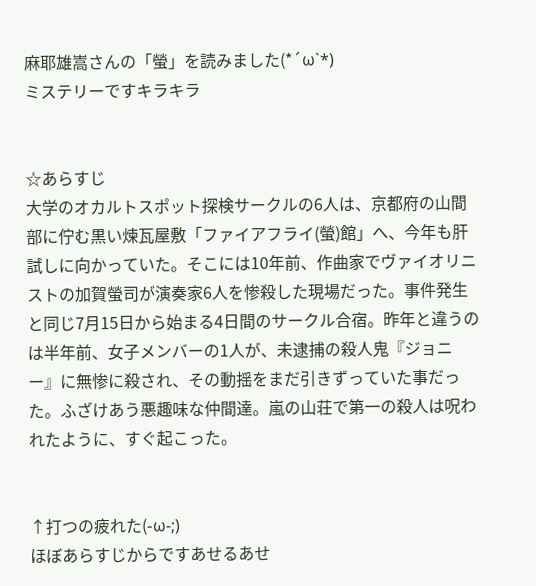麻耶雄嵩さんの「螢」を読みました(*´ω`*)
ミステリーですキラキラ


☆あらすじ
大学のオカルトスポット探検サークルの6人は、京都府の山間部に佇む黒い煉瓦屋敷「ファイアフライ(螢)館」へ、今年も肝試しに向かっていた。そこには10年前、作曲家でヴァイオリニストの加賀螢司が演奏家6人を惨殺した現場だった。事件発生と同じ7月15日から始まる4日間のサークル合宿。昨年と違うのは半年前、女子メンバーの1人が、未逮捕の殺人鬼『ジョニー』に無惨に殺され、その動揺をまだ引きずっていた事だった。ふざけあう悪趣味な仲間達。嵐の山荘で第一の殺人は呪われたように、すぐ起こった。


↑打つの疲れた(-ω-;)
ほぼあらすじからですあせるあせ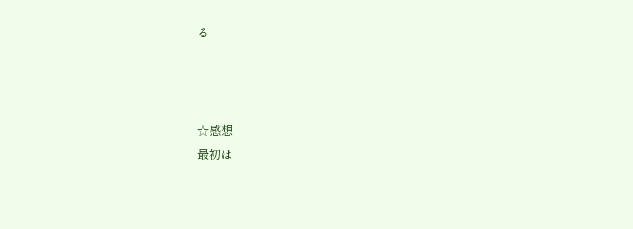る



☆感想
最初は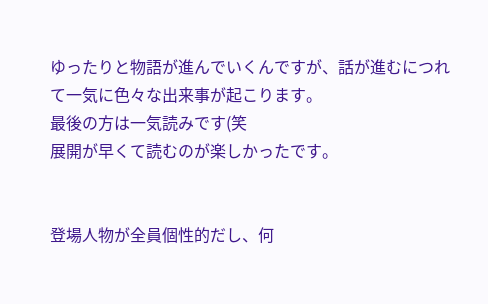ゆったりと物語が進んでいくんですが、話が進むにつれて一気に色々な出来事が起こります。
最後の方は一気読みです(笑
展開が早くて読むのが楽しかったです。


登場人物が全員個性的だし、何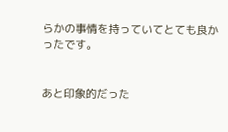らかの事情を持っていてとても良かったです。


あと印象的だった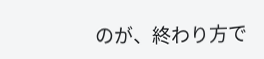のが、終わり方で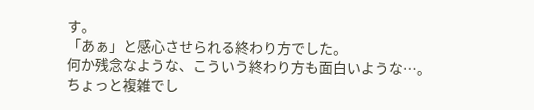す。
「あぁ」と感心させられる終わり方でした。
何か残念なような、こういう終わり方も面白いような…。
ちょっと複雑でし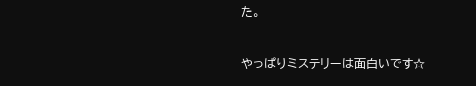た。


やっぱりミステリーは面白いです☆